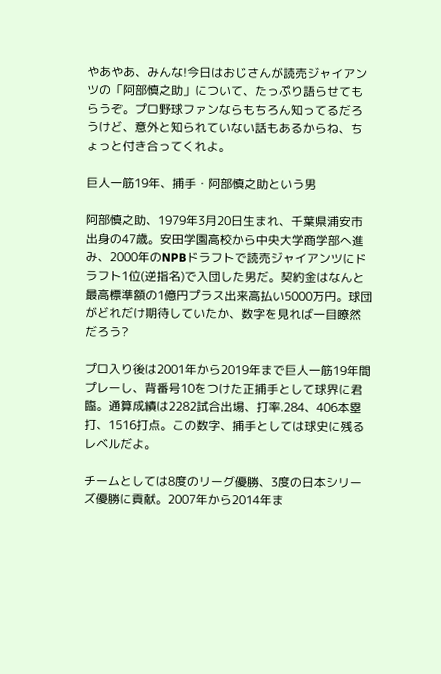やあやあ、みんな!今日はおじさんが読売ジャイアンツの「阿部慎之助」について、たっぷり語らせてもらうぞ。プロ野球ファンならもちろん知ってるだろうけど、意外と知られていない話もあるからね、ちょっと付き合ってくれよ。

巨人一筋19年、捕手・阿部慎之助という男

阿部慎之助、1979年3月20日生まれ、千葉県浦安市出身の47歳。安田学園高校から中央大学商学部へ進み、2000年のNPBドラフトで読売ジャイアンツにドラフト1位(逆指名)で入団した男だ。契約金はなんと最高標準額の1億円プラス出来高払い5000万円。球団がどれだけ期待していたか、数字を見れば一目瞭然だろう?

プロ入り後は2001年から2019年まで巨人一筋19年間プレーし、背番号10をつけた正捕手として球界に君臨。通算成績は2282試合出場、打率.284、406本塁打、1516打点。この数字、捕手としては球史に残るレベルだよ。

チームとしては8度のリーグ優勝、3度の日本シリーズ優勝に貢献。2007年から2014年ま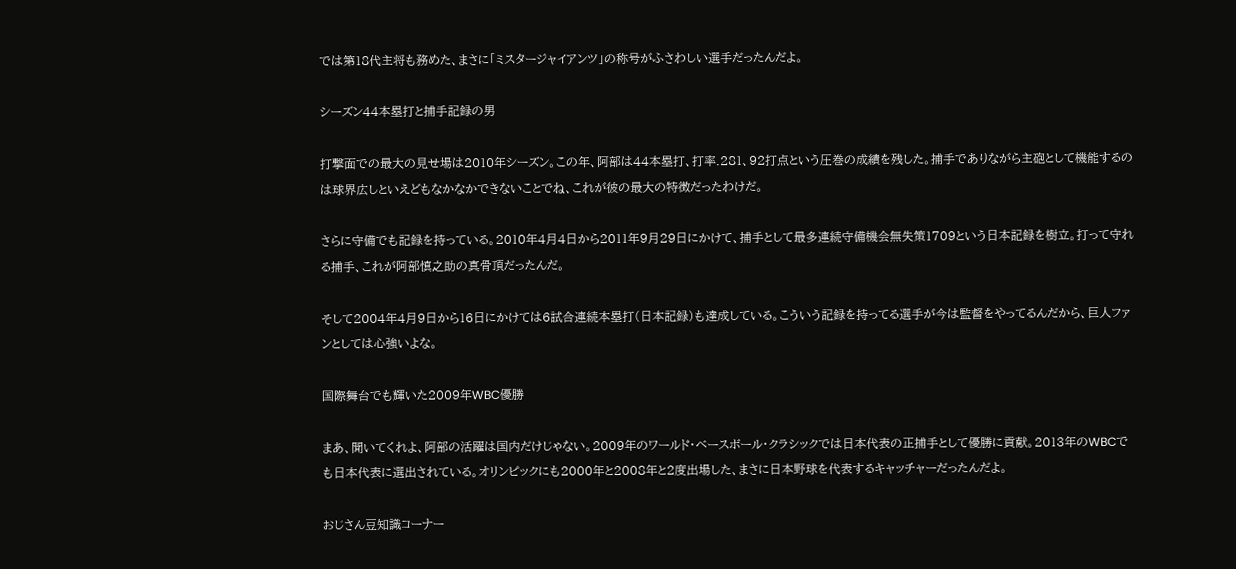では第18代主将も務めた、まさに「ミスタージャイアンツ」の称号がふさわしい選手だったんだよ。

シーズン44本塁打と捕手記録の男

打撃面での最大の見せ場は2010年シーズン。この年、阿部は44本塁打、打率.281、92打点という圧巻の成績を残した。捕手でありながら主砲として機能するのは球界広しといえどもなかなかできないことでね、これが彼の最大の特徴だったわけだ。

さらに守備でも記録を持っている。2010年4月4日から2011年9月29日にかけて、捕手として最多連続守備機会無失策1709という日本記録を樹立。打って守れる捕手、これが阿部慎之助の真骨頂だったんだ。

そして2004年4月9日から16日にかけては6試合連続本塁打(日本記録)も達成している。こういう記録を持ってる選手が今は監督をやってるんだから、巨人ファンとしては心強いよな。

国際舞台でも輝いた2009年WBC優勝

まあ、聞いてくれよ、阿部の活躍は国内だけじゃない。2009年のワールド・ベースボール・クラシックでは日本代表の正捕手として優勝に貢献。2013年のWBCでも日本代表に選出されている。オリンピックにも2000年と2008年と2度出場した、まさに日本野球を代表するキャッチャーだったんだよ。

おじさん豆知識コーナー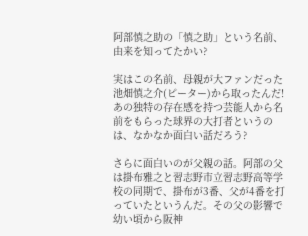阿部慎之助の「慎之助」という名前、由来を知ってたかい?

実はこの名前、母親が大ファンだった池畑慎之介(ピーター)から取ったんだ!あの独特の存在感を持つ芸能人から名前をもらった球界の大打者というのは、なかなか面白い話だろう?

さらに面白いのが父親の話。阿部の父は掛布雅之と習志野市立習志野高等学校の同期で、掛布が3番、父が4番を打っていたというんだ。その父の影響で幼い頃から阪神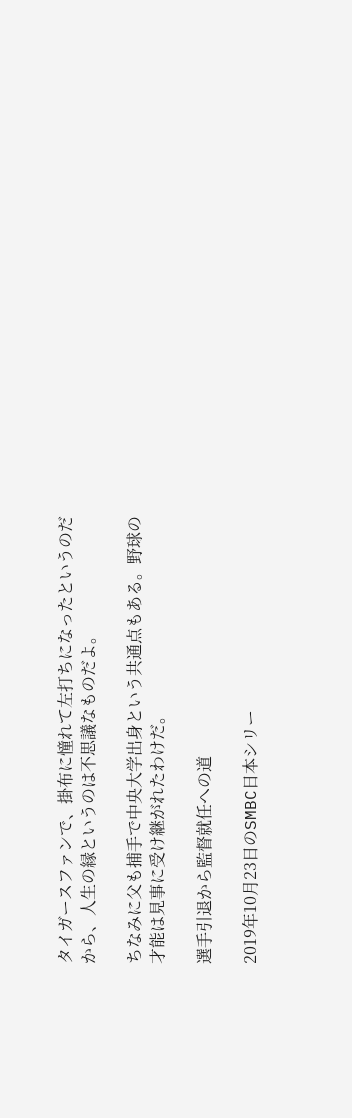タイガースファンで、掛布に憧れて左打ちになったというのだから、人生の縁というのは不思議なものだよ。

ちなみに父も捕手で中央大学出身という共通点もある。野球の才能は見事に受け継がれたわけだ。

選手引退から監督就任への道

2019年10月23日のSMBC日本シリー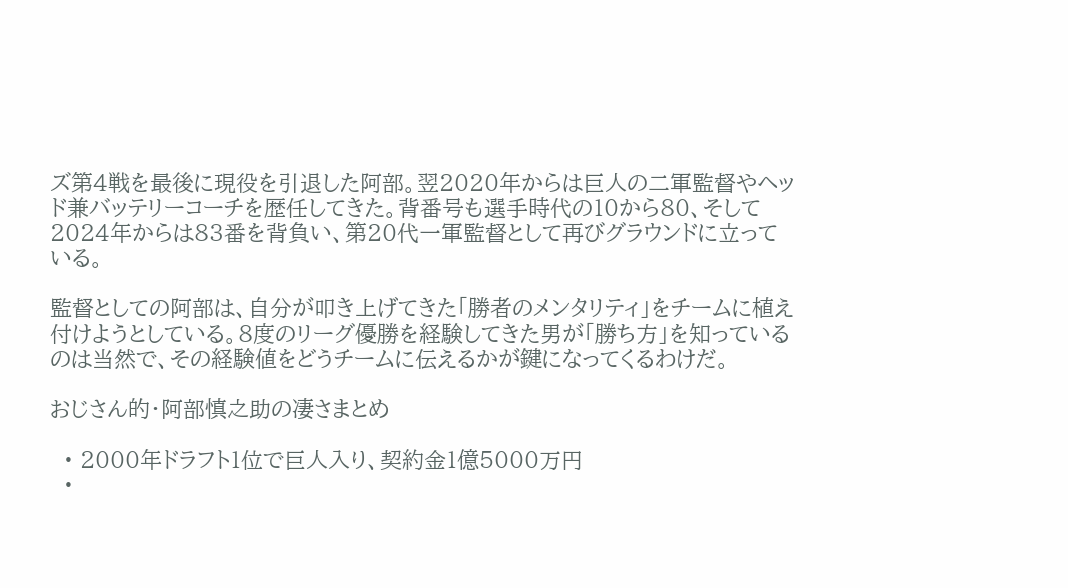ズ第4戦を最後に現役を引退した阿部。翌2020年からは巨人の二軍監督やヘッド兼バッテリーコーチを歴任してきた。背番号も選手時代の10から80、そして2024年からは83番を背負い、第20代一軍監督として再びグラウンドに立っている。

監督としての阿部は、自分が叩き上げてきた「勝者のメンタリティ」をチームに植え付けようとしている。8度のリーグ優勝を経験してきた男が「勝ち方」を知っているのは当然で、その経験値をどうチームに伝えるかが鍵になってくるわけだ。

おじさん的・阿部慎之助の凄さまとめ

  • 2000年ドラフト1位で巨人入り、契約金1億5000万円
  •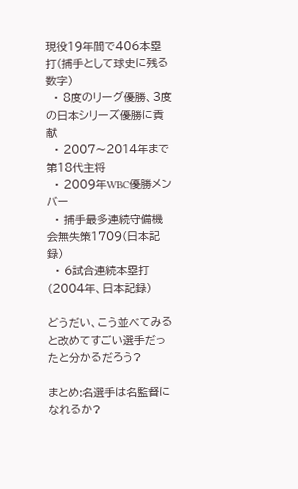現役19年間で406本塁打(捕手として球史に残る数字)
  • 8度のリーグ優勝、3度の日本シリーズ優勝に貢献
  • 2007〜2014年まで第18代主将
  • 2009年WBC優勝メンバー
  • 捕手最多連続守備機会無失策1709(日本記録)
  • 6試合連続本塁打(2004年、日本記録)

どうだい、こう並べてみると改めてすごい選手だったと分かるだろう?

まとめ:名選手は名監督になれるか?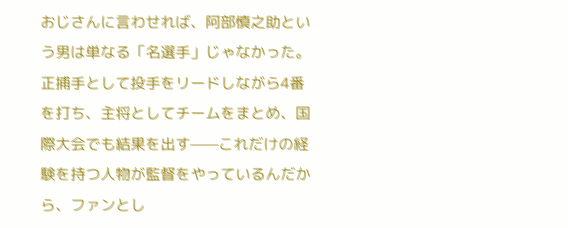おじさんに言わせれば、阿部慎之助という男は単なる「名選手」じゃなかった。正捕手として投手をリードしながら4番を打ち、主将としてチームをまとめ、国際大会でも結果を出す——これだけの経験を持つ人物が監督をやっているんだから、ファンとし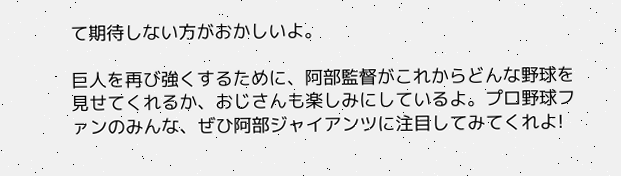て期待しない方がおかしいよ。

巨人を再び強くするために、阿部監督がこれからどんな野球を見せてくれるか、おじさんも楽しみにしているよ。プロ野球ファンのみんな、ぜひ阿部ジャイアンツに注目してみてくれよ!